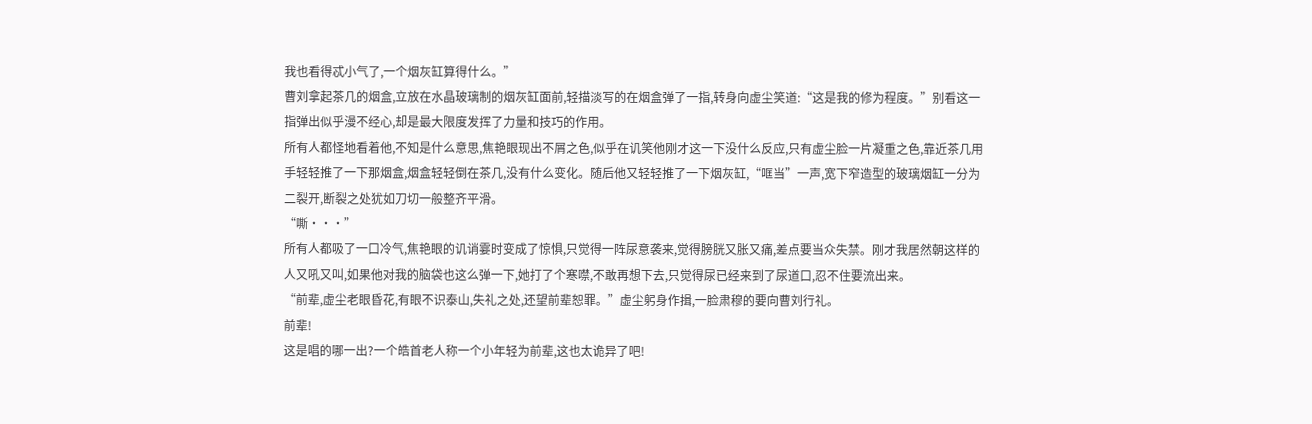我也看得忒小气了,一个烟灰缸算得什么。”
曹刘拿起茶几的烟盒,立放在水晶玻璃制的烟灰缸面前,轻描淡写的在烟盒弹了一指,转身向虚尘笑道:“这是我的修为程度。”别看这一指弹出似乎漫不经心,却是最大限度发挥了力量和技巧的作用。
所有人都怪地看着他,不知是什么意思,焦艳眼现出不屑之色,似乎在讥笑他刚才这一下没什么反应,只有虚尘脸一片凝重之色,靠近茶几用手轻轻推了一下那烟盒,烟盒轻轻倒在茶几,没有什么变化。随后他又轻轻推了一下烟灰缸,“哐当”一声,宽下窄造型的玻璃烟缸一分为二裂开,断裂之处犹如刀切一般整齐平滑。
“嘶···”
所有人都吸了一口冷气,焦艳眼的讥诮霎时变成了惊惧,只觉得一阵尿意袭来,觉得膀胱又胀又痛,差点要当众失禁。刚才我居然朝这样的人又吼又叫,如果他对我的脑袋也这么弹一下,她打了个寒噤,不敢再想下去,只觉得尿已经来到了尿道口,忍不住要流出来。
“前辈,虚尘老眼昏花,有眼不识泰山,失礼之处,还望前辈恕罪。”虚尘躬身作揖,一脸肃穆的要向曹刘行礼。
前辈!
这是唱的哪一出?一个皓首老人称一个小年轻为前辈,这也太诡异了吧!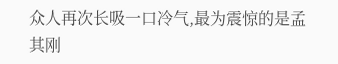众人再次长吸一口冷气,最为震惊的是孟其刚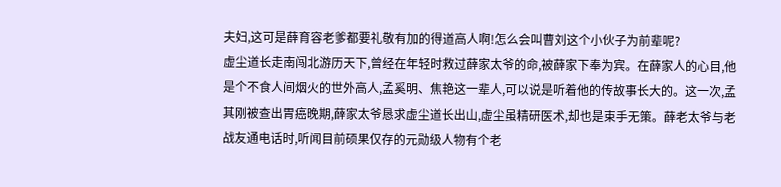夫妇,这可是薛育容老爹都要礼敬有加的得道高人啊!怎么会叫曹刘这个小伙子为前辈呢?
虚尘道长走南闯北游历天下,曾经在年轻时救过薛家太爷的命,被薛家下奉为宾。在薛家人的心目,他是个不食人间烟火的世外高人,孟奚明、焦艳这一辈人,可以说是听着他的传故事长大的。这一次,孟其刚被查出胃癌晚期,薛家太爷恳求虚尘道长出山,虚尘虽精研医术,却也是束手无策。薛老太爷与老战友通电话时,听闻目前硕果仅存的元勋级人物有个老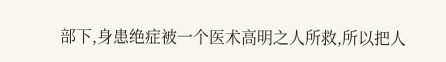部下,身患绝症被一个医术高明之人所救,所以把人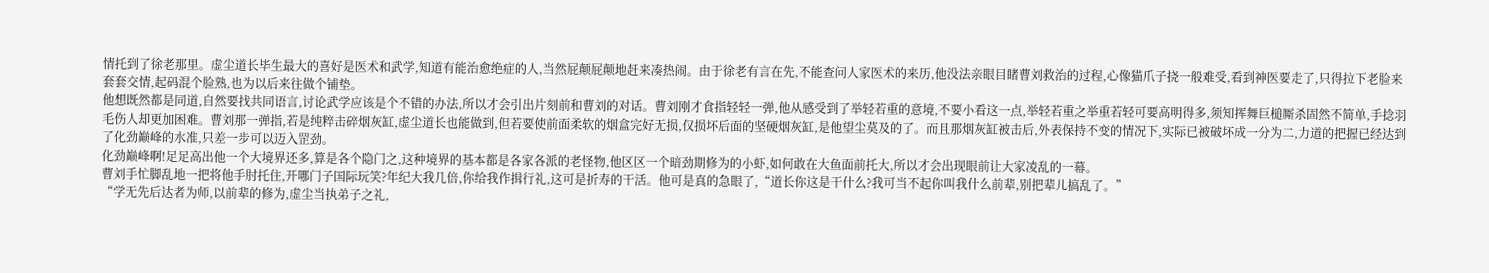情托到了徐老那里。虚尘道长毕生最大的喜好是医术和武学,知道有能治愈绝症的人,当然屁颠屁颠地赶来凑热闹。由于徐老有言在先,不能查问人家医术的来历,他没法亲眼目睹曹刘救治的过程,心像猫爪子挠一般难受,看到神医要走了,只得拉下老脸来套套交情,起码混个脸熟,也为以后来往做个铺垫。
他想既然都是同道,自然要找共同语言,讨论武学应该是个不错的办法,所以才会引出片刻前和曹刘的对话。曹刘刚才食指轻轻一弹,他从感受到了举轻若重的意境,不要小看这一点,举轻若重之举重若轻可要高明得多,须知挥舞巨槌厮杀固然不简单,手捻羽毛伤人却更加困难。曹刘那一弹指,若是纯粹击碎烟灰缸,虚尘道长也能做到,但若要使前面柔软的烟盒完好无损,仅损坏后面的坚硬烟灰缸,是他望尘莫及的了。而且那烟灰缸被击后,外表保持不变的情况下,实际已被破坏成一分为二,力道的把握已经达到了化劲巅峰的水准,只差一步可以迈入罡劲。
化劲巅峰啊!足足高出他一个大境界还多,算是各个隐门之,这种境界的基本都是各家各派的老怪物,他区区一个暗劲期修为的小虾,如何敢在大鱼面前托大,所以才会出现眼前让大家凌乱的一幕。
曹刘手忙脚乱地一把将他手肘托住,开哪门子国际玩笑?年纪大我几倍,你给我作揖行礼,这可是折寿的干活。他可是真的急眼了,“道长你这是干什么?我可当不起你叫我什么前辈,别把辈儿搞乱了。”
“学无先后达者为师,以前辈的修为,虚尘当执弟子之礼,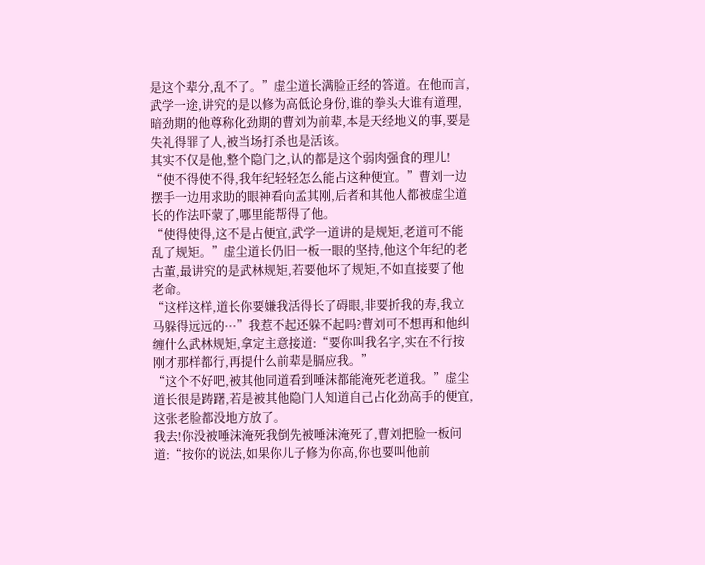是这个辈分,乱不了。”虚尘道长满脸正经的答道。在他而言,武学一途,讲究的是以修为高低论身份,谁的拳头大谁有道理,暗劲期的他尊称化劲期的曹刘为前辈,本是天经地义的事,要是失礼得罪了人,被当场打杀也是活该。
其实不仅是他,整个隐门之,认的都是这个弱肉强食的理儿!
“使不得使不得,我年纪轻轻怎么能占这种便宜。”曹刘一边摆手一边用求助的眼神看向孟其刚,后者和其他人都被虚尘道长的作法吓蒙了,哪里能帮得了他。
“使得使得,这不是占便宜,武学一道讲的是规矩,老道可不能乱了规矩。”虚尘道长仍旧一板一眼的坚持,他这个年纪的老古董,最讲究的是武林规矩,若要他坏了规矩,不如直接要了他老命。
“这样这样,道长你要嫌我活得长了碍眼,非要折我的寿,我立马躲得远远的···”我惹不起还躲不起吗?曹刘可不想再和他纠缠什么武林规矩,拿定主意接道:“要你叫我名字,实在不行按刚才那样都行,再提什么前辈是膈应我。”
“这个不好吧,被其他同道看到唾沫都能淹死老道我。”虚尘道长很是踌躇,若是被其他隐门人知道自己占化劲高手的便宜,这张老脸都没地方放了。
我去!你没被唾沫淹死我倒先被唾沫淹死了,曹刘把脸一板问道:“按你的说法,如果你儿子修为你高,你也要叫他前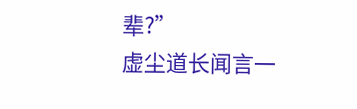辈?”
虚尘道长闻言一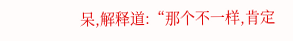呆,解释道:“那个不一样,肯定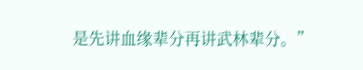是先讲血缘辈分再讲武林辈分。”